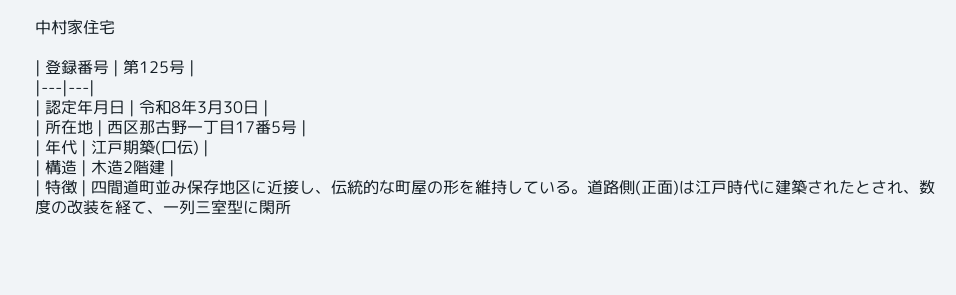中村家住宅

| 登録番号 | 第125号 |
|---|---|
| 認定年月日 | 令和8年3月30日 |
| 所在地 | 西区那古野一丁目17番5号 |
| 年代 | 江戸期築(口伝) |
| 構造 | 木造2階建 |
| 特徴 | 四間道町並み保存地区に近接し、伝統的な町屋の形を維持している。道路側(正面)は江戸時代に建築されたとされ、数度の改装を経て、一列三室型に閑所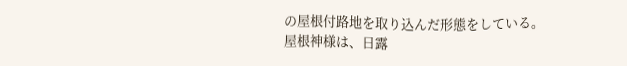の屋根付路地を取り込んだ形態をしている。屋根神様は、日露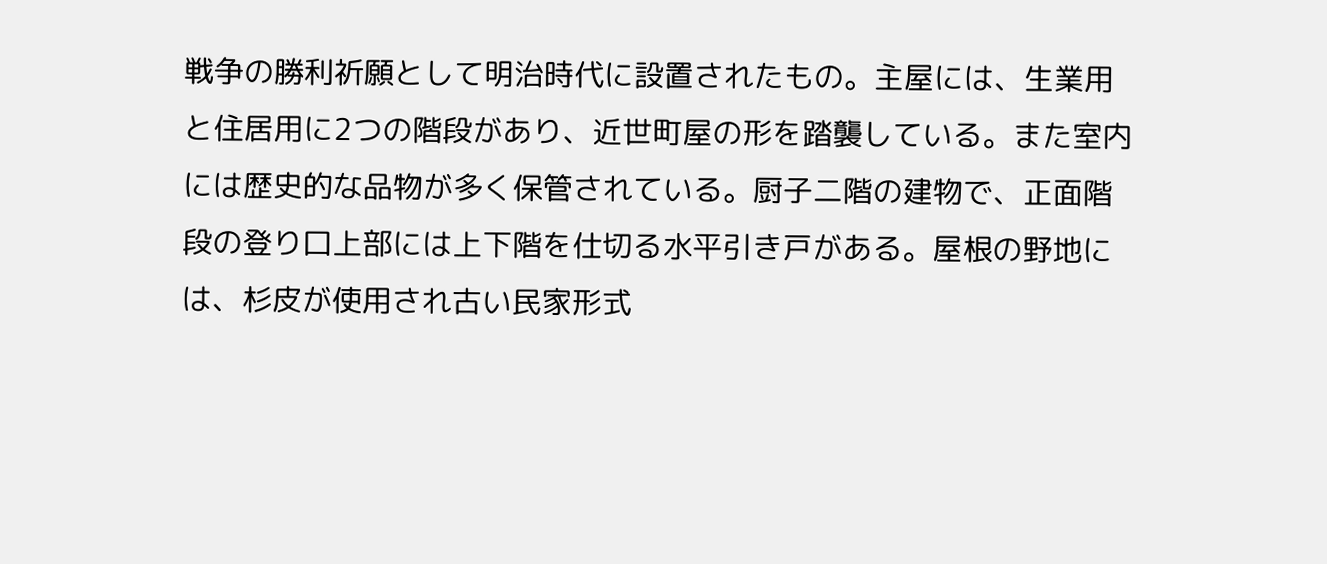戦争の勝利祈願として明治時代に設置されたもの。主屋には、生業用と住居用に2つの階段があり、近世町屋の形を踏襲している。また室内には歴史的な品物が多く保管されている。厨子二階の建物で、正面階段の登り口上部には上下階を仕切る水平引き戸がある。屋根の野地には、杉皮が使用され古い民家形式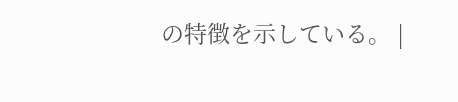の特徴を示している。 |